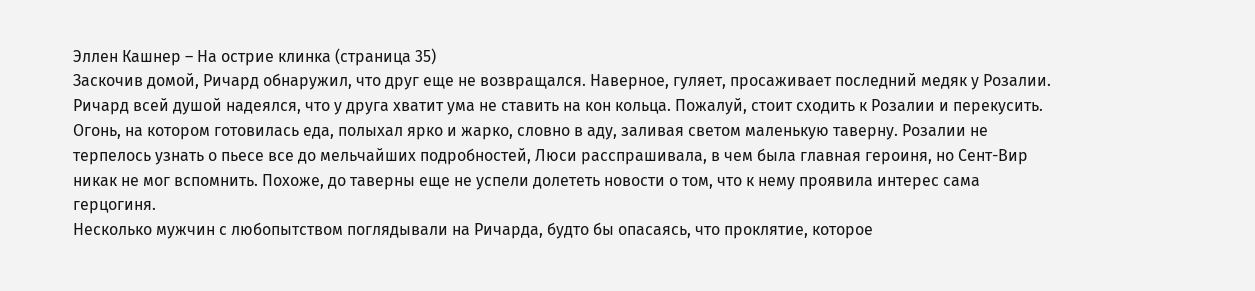Эллен Кашнер – На острие клинка (страница 35)
Заскочив домой, Ричард обнаружил, что друг еще не возвращался. Наверное, гуляет, просаживает последний медяк у Розалии. Ричард всей душой надеялся, что у друга хватит ума не ставить на кон кольца. Пожалуй, стоит сходить к Розалии и перекусить.
Огонь, на котором готовилась еда, полыхал ярко и жарко, словно в аду, заливая светом маленькую таверну. Розалии не терпелось узнать о пьесе все до мельчайших подробностей, Люси расспрашивала, в чем была главная героиня, но Сент-Вир никак не мог вспомнить. Похоже, до таверны еще не успели долететь новости о том, что к нему проявила интерес сама герцогиня.
Несколько мужчин с любопытством поглядывали на Ричарда, будто бы опасаясь, что проклятие, которое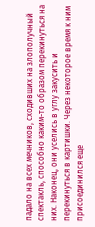падало на всех мечников, сходивших на злополучный спектакль, способно каким-то образом перекинуться на них. Наконец, они уселись в углу закусить и перекинуться в картишки. Через некоторое время к ним присоединился еще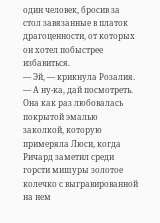один человек, бросив за стол завязанные в платок драгоценности, от которых он хотел побыстрее избавиться.
— Эй, — крикнула Розалия. — А ну-ка, дай посмотреть.
Она как раз любовалась покрытой эмалью заколкой, которую примеряла Люси, когда Ричард заметил среди горсти мишуры золотое колечко с выгравированной на нем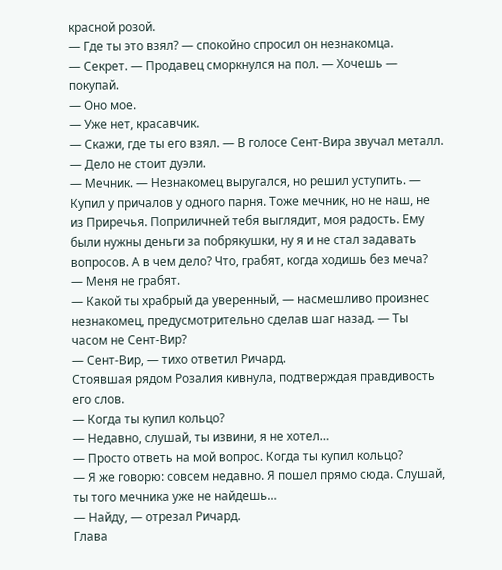красной розой.
— Где ты это взял? — спокойно спросил он незнакомца.
— Секрет. — Продавец сморкнулся на пол. — Хочешь — покупай.
— Оно мое.
— Уже нет, красавчик.
— Скажи, где ты его взял. — В голосе Сент-Вира звучал металл. — Дело не стоит дуэли.
— Мечник. — Незнакомец выругался, но решил уступить. — Купил у причалов у одного парня. Тоже мечник, но не наш, не из Приречья. Поприличней тебя выглядит, моя радость. Ему были нужны деньги за побрякушки, ну я и не стал задавать вопросов. А в чем дело? Что, грабят, когда ходишь без меча?
— Меня не грабят.
— Какой ты храбрый да уверенный, — насмешливо произнес незнакомец, предусмотрительно сделав шаг назад. — Ты часом не Сент-Вир?
— Сент-Вир, — тихо ответил Ричард.
Стоявшая рядом Розалия кивнула, подтверждая правдивость его слов.
— Когда ты купил кольцо?
— Недавно, слушай, ты извини, я не хотел…
— Просто ответь на мой вопрос. Когда ты купил кольцо?
— Я же говорю: совсем недавно. Я пошел прямо сюда. Слушай, ты того мечника уже не найдешь…
— Найду, — отрезал Ричард.
Глава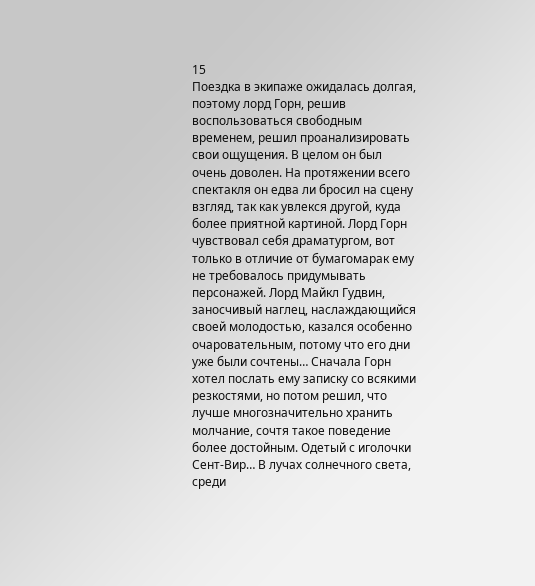15
Поездка в экипаже ожидалась долгая, поэтому лорд Горн, решив воспользоваться свободным временем, решил проанализировать свои ощущения. В целом он был очень доволен. На протяжении всего спектакля он едва ли бросил на сцену взгляд, так как увлекся другой, куда более приятной картиной. Лорд Горн чувствовал себя драматургом, вот только в отличие от бумагомарак ему не требовалось придумывать персонажей. Лорд Майкл Гудвин, заносчивый наглец, наслаждающийся своей молодостью, казался особенно очаровательным, потому что его дни уже были сочтены… Сначала Горн хотел послать ему записку со всякими резкостями, но потом решил, что лучше многозначительно хранить молчание, сочтя такое поведение более достойным. Одетый с иголочки Сент-Вир… В лучах солнечного света, среди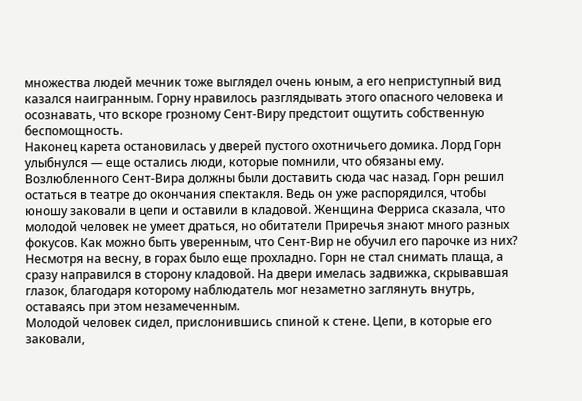множества людей мечник тоже выглядел очень юным, а его неприступный вид казался наигранным. Горну нравилось разглядывать этого опасного человека и осознавать, что вскоре грозному Сент-Виру предстоит ощутить собственную беспомощность.
Наконец карета остановилась у дверей пустого охотничьего домика. Лорд Горн улыбнулся — еще остались люди, которые помнили, что обязаны ему. Возлюбленного Сент-Вира должны были доставить сюда час назад. Горн решил остаться в театре до окончания спектакля. Ведь он уже распорядился, чтобы юношу заковали в цепи и оставили в кладовой. Женщина Ферриса сказала, что молодой человек не умеет драться, но обитатели Приречья знают много разных фокусов. Как можно быть уверенным, что Сент-Вир не обучил его парочке из них?
Несмотря на весну, в горах было еще прохладно. Горн не стал снимать плаща, а сразу направился в сторону кладовой. На двери имелась задвижка, скрывавшая глазок, благодаря которому наблюдатель мог незаметно заглянуть внутрь, оставаясь при этом незамеченным.
Молодой человек сидел, прислонившись спиной к стене. Цепи, в которые его заковали,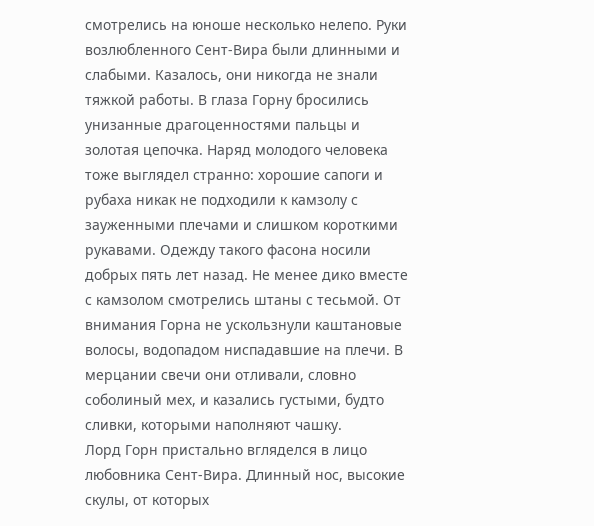смотрелись на юноше несколько нелепо. Руки возлюбленного Сент-Вира были длинными и слабыми. Казалось, они никогда не знали тяжкой работы. В глаза Горну бросились унизанные драгоценностями пальцы и золотая цепочка. Наряд молодого человека тоже выглядел странно: хорошие сапоги и рубаха никак не подходили к камзолу с зауженными плечами и слишком короткими рукавами. Одежду такого фасона носили добрых пять лет назад. Не менее дико вместе с камзолом смотрелись штаны с тесьмой. От внимания Горна не ускользнули каштановые волосы, водопадом ниспадавшие на плечи. В мерцании свечи они отливали, словно соболиный мех, и казались густыми, будто сливки, которыми наполняют чашку.
Лорд Горн пристально вгляделся в лицо любовника Сент-Вира. Длинный нос, высокие скулы, от которых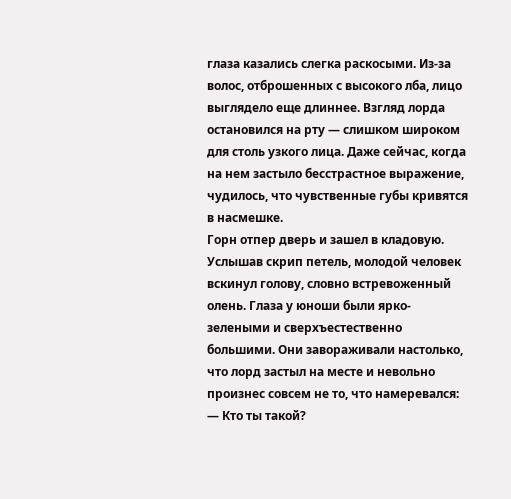глаза казались слегка раскосыми. Из-за волос, отброшенных с высокого лба, лицо выглядело еще длиннее. Взгляд лорда остановился на рту — слишком широком для столь узкого лица. Даже сейчас, когда на нем застыло бесстрастное выражение, чудилось, что чувственные губы кривятся в насмешке.
Горн отпер дверь и зашел в кладовую. Услышав скрип петель, молодой человек вскинул голову, словно встревоженный олень. Глаза у юноши были ярко-зелеными и сверхъестественно большими. Они завораживали настолько, что лорд застыл на месте и невольно произнес совсем не то, что намеревался:
— Кто ты такой?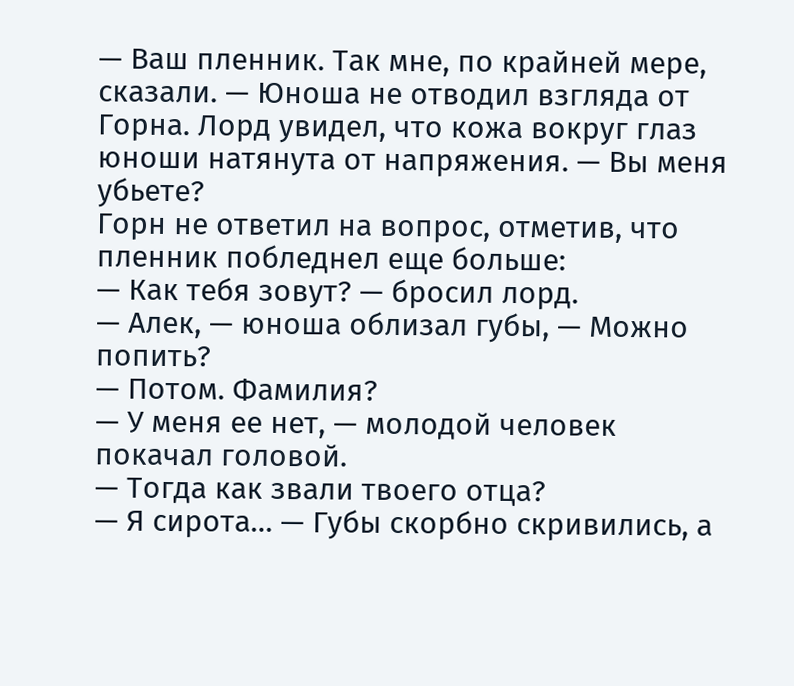— Ваш пленник. Так мне, по крайней мере, сказали. — Юноша не отводил взгляда от Горна. Лорд увидел, что кожа вокруг глаз юноши натянута от напряжения. — Вы меня убьете?
Горн не ответил на вопрос, отметив, что пленник побледнел еще больше:
— Как тебя зовут? — бросил лорд.
— Алек, — юноша облизал губы, — Можно попить?
— Потом. Фамилия?
— У меня ее нет, — молодой человек покачал головой.
— Тогда как звали твоего отца?
— Я сирота… — Губы скорбно скривились, а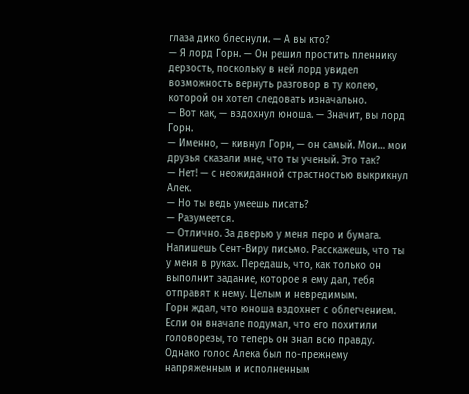глаза дико блеснули. — А вы кто?
— Я лорд Горн. — Он решил простить пленнику дерзость, поскольку в ней лорд увидел возможность вернуть разговор в ту колею, которой он хотел следовать изначально.
— Вот как, — вздохнул юноша. — Значит, вы лорд Горн.
— Именно, — кивнул Горн, — он самый. Мои… мои друзья сказали мне, что ты ученый. Это так?
— Нет! — с неожиданной страстностью выкрикнул Алек.
— Но ты ведь умеешь писать?
— Разумеется.
— Отлично. За дверью у меня перо и бумага. Напишешь Сент-Виру письмо. Расскажешь, что ты у меня в руках. Передашь, что, как только он выполнит задание, которое я ему дал, тебя отправят к нему. Целым и невредимым.
Горн ждал, что юноша вздохнет с облегчением. Если он вначале подумал, что его похитили головорезы, то теперь он знал всю правду. Однако голос Алека был по-прежнему напряженным и исполненным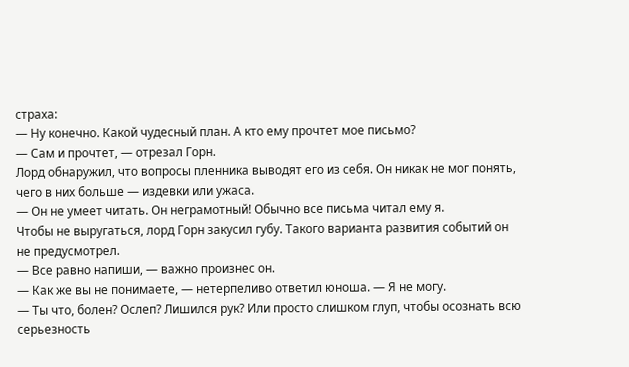страха:
— Ну конечно. Какой чудесный план. А кто ему прочтет мое письмо?
— Сам и прочтет, — отрезал Горн.
Лорд обнаружил, что вопросы пленника выводят его из себя. Он никак не мог понять, чего в них больше — издевки или ужаса.
— Он не умеет читать. Он неграмотный! Обычно все письма читал ему я.
Чтобы не выругаться, лорд Горн закусил губу. Такого варианта развития событий он не предусмотрел.
— Все равно напиши, — важно произнес он.
— Как же вы не понимаете, — нетерпеливо ответил юноша. — Я не могу.
— Ты что, болен? Ослеп? Лишился рук? Или просто слишком глуп, чтобы осознать всю серьезность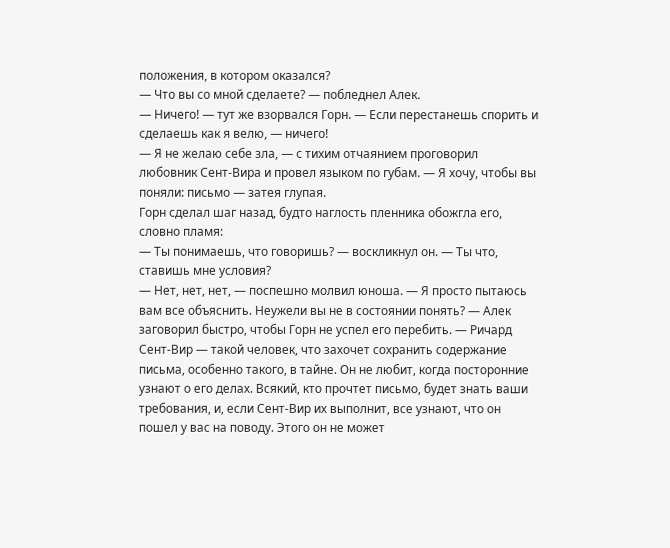положения, в котором оказался?
— Что вы со мной сделаете? — побледнел Алек.
— Ничего! — тут же взорвался Горн. — Если перестанешь спорить и сделаешь как я велю, — ничего!
— Я не желаю себе зла, — с тихим отчаянием проговорил любовник Сент-Вира и провел языком по губам. — Я хочу, чтобы вы поняли: письмо — затея глупая.
Горн сделал шаг назад, будто наглость пленника обожгла его, словно пламя:
— Ты понимаешь, что говоришь? — воскликнул он. — Ты что, ставишь мне условия?
— Нет, нет, нет, — поспешно молвил юноша. — Я просто пытаюсь вам все объяснить. Неужели вы не в состоянии понять? — Алек заговорил быстро, чтобы Горн не успел его перебить. — Ричард Сент-Вир — такой человек, что захочет сохранить содержание письма, особенно такого, в тайне. Он не любит, когда посторонние узнают о его делах. Всякий, кто прочтет письмо, будет знать ваши требования, и, если Сент-Вир их выполнит, все узнают, что он пошел у вас на поводу. Этого он не может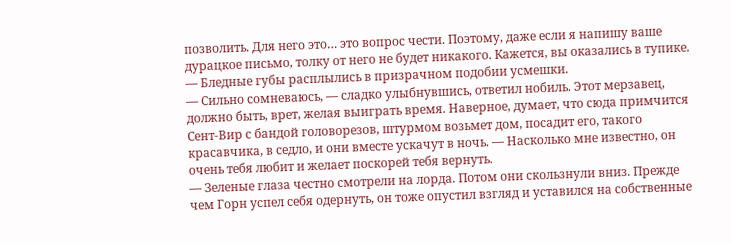позволить. Для него это… это вопрос чести. Поэтому, даже если я напишу ваше дурацкое письмо, толку от него не будет никакого. Кажется, вы оказались в тупике. — Бледные губы расплылись в призрачном подобии усмешки.
— Сильно сомневаюсь, — сладко улыбнувшись, ответил нобиль. Этот мерзавец, должно быть, врет, желая выиграть время. Наверное, думает, что сюда примчится Сент-Вир с бандой головорезов, штурмом возьмет дом, посадит его, такого красавчика, в седло, и они вместе ускачут в ночь. — Насколько мне известно, он очень тебя любит и желает поскорей тебя вернуть.
— Зеленые глаза честно смотрели на лорда. Потом они скользнули вниз. Прежде чем Горн успел себя одернуть, он тоже опустил взгляд и уставился на собственные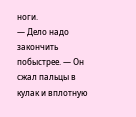ноги.
— Дело надо закончить побыстрее. — Он сжал пальцы в кулак и вплотную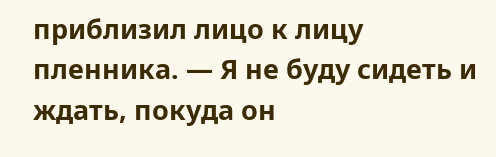приблизил лицо к лицу пленника. — Я не буду сидеть и ждать, покуда он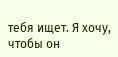тебя ищет. Я хочу, чтобы он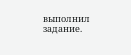выполнил задание.